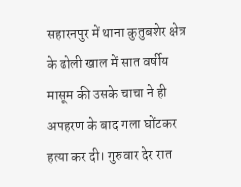सहारनपुर में थाना कुतुबशेर क्षेत्र के ढोली खाल में सात वर्षीय मासूम की उसके चाचा ने ही अपहरण के बाद गला घोंटकर हत्या कर दी। गुरुवार देर रात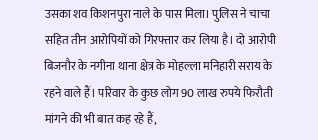उसका शव किशनपुरा नाले के पास मिला। पुलिस ने चाचा सहित तीन आरोपियों को गिरफ्तार कर लिया है। दो आरोपी बिजनौर के नगीना थाना क्षेत्र के मोहल्ला मनिहारी सराय के रहने वाले हैं। परिवार के कुछ लोग 90 लाख रुपये फिरौती मांगने की भी बात कह रहे हैं,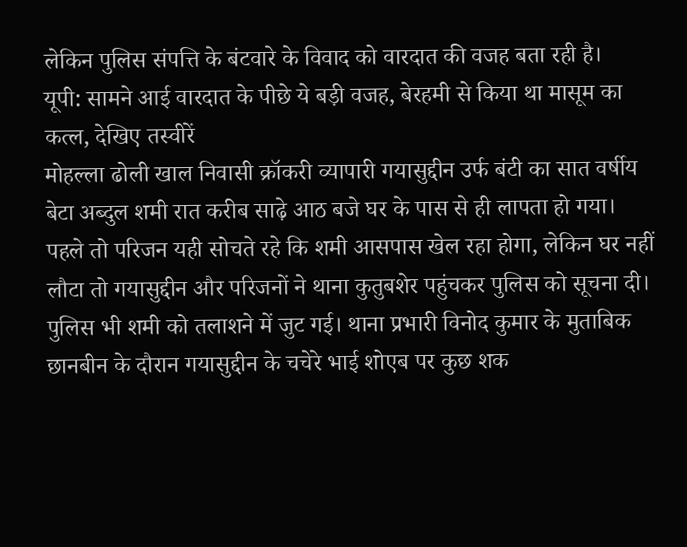लेकिन पुलिस संपत्ति के बंटवारे के विवाद को वारदात की वजह बता रही है।
यूपी: सामने आई वारदात के पीछे ये बड़ी वजह, बेरहमी से किया था मासूम का कत्ल, देखिए तस्वीरें
मोहल्ला ढोली खाल निवासी क्रॉकरी व्यापारी गयासुद्दीन उर्फ बंटी का सात वर्षीय बेटा अब्दुल शमी रात करीब साढ़े आठ बजे घर के पास से ही लापता हो गया। पहले तो परिजन यही सोचते रहे कि शमी आसपास खेल रहा होगा, लेकिन घर नहीं लौटा तो गयासुद्दीन और परिजनों ने थाना कुतुबशेर पहुंचकर पुलिस को सूचना दी। पुलिस भी शमी को तलाशने में जुट गई। थाना प्रभारी विनोद कुमार के मुताबिक छानबीन के दौरान गयासुद्दीन के चचेरे भाई शोएब पर कुछ शक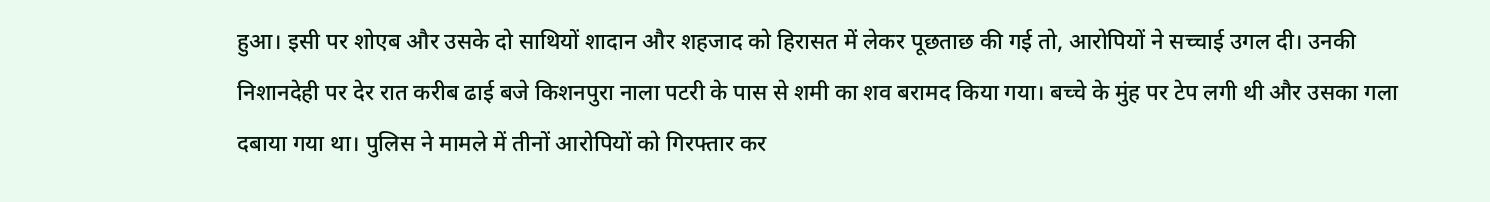हुआ। इसी पर शोएब और उसके दो साथियों शादान और शहजाद को हिरासत में लेकर पूछताछ की गई तो, आरोपियों ने सच्चाई उगल दी। उनकी निशानदेही पर देर रात करीब ढाई बजे किशनपुरा नाला पटरी के पास से शमी का शव बरामद किया गया। बच्चे के मुंह पर टेप लगी थी और उसका गला दबाया गया था। पुलिस ने मामले में तीनों आरोपियों को गिरफ्तार कर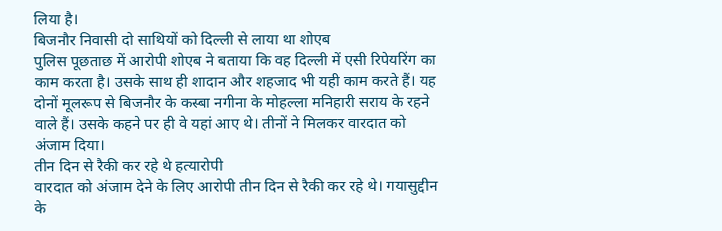लिया है।
बिजनौर निवासी दो साथियों को दिल्ली से लाया था शोएब
पुलिस पूछताछ में आरोपी शोएब ने बताया कि वह दिल्ली में एसी रिपेयरिंग का काम करता है। उसके साथ ही शादान और शहजाद भी यही काम करते हैं। यह दोनों मूलरूप से बिजनौर के कस्बा नगीना के मोहल्ला मनिहारी सराय के रहने वाले हैं। उसके कहने पर ही वे यहां आए थे। तीनों ने मिलकर वारदात को अंजाम दिया।
तीन दिन से रैकी कर रहे थे हत्यारोपी
वारदात को अंजाम देने के लिए आरोपी तीन दिन से रैकी कर रहे थे। गयासुद्दीन के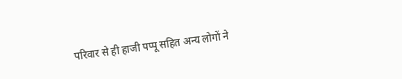परिवार से ही हाजी पप्पू सहित अन्य लोगों ने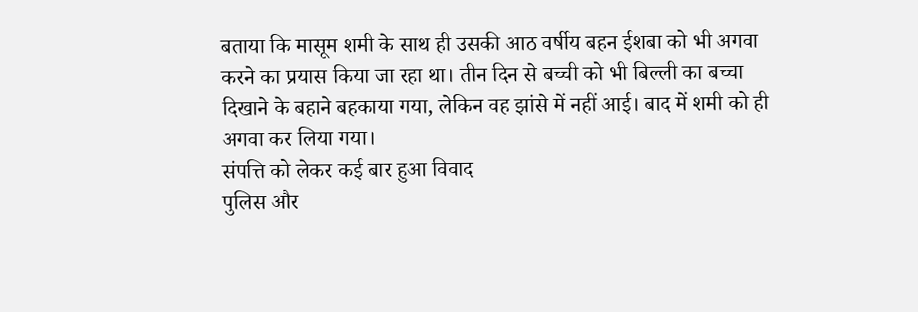बताया कि मासूम शमी के साथ ही उसकी आठ वर्षीय बहन ईशबा को भी अगवा करने का प्रयास किया जा रहा था। तीन दिन से बच्ची को भी बिल्ली का बच्चा दिखाने के बहाने बहकाया गया, लेकिन वह झांसे में नहीं आई। बाद में शमी को ही अगवा कर लिया गया।
संपत्ति को लेकर कई बार हुआ विवाद
पुलिस और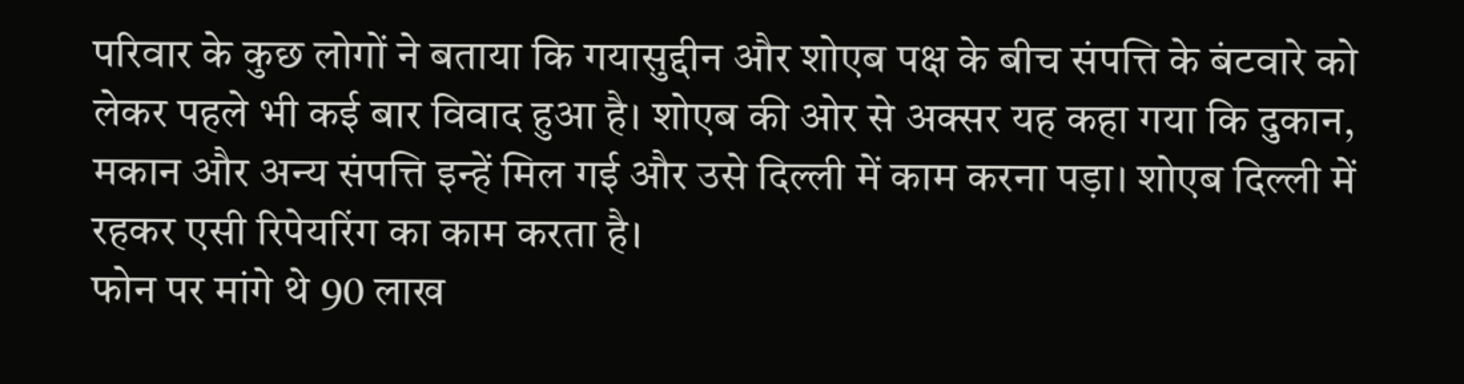परिवार के कुछ लोगों ने बताया कि गयासुद्दीन और शोएब पक्ष के बीच संपत्ति के बंटवारे को लेकर पहले भी कई बार विवाद हुआ है। शोएब की ओर से अक्सर यह कहा गया कि दुकान, मकान और अन्य संपत्ति इन्हें मिल गई और उसे दिल्ली में काम करना पड़ा। शोएब दिल्ली में रहकर एसी रिपेयरिंग का काम करता है।
फोन पर मांगे थे 90 लाख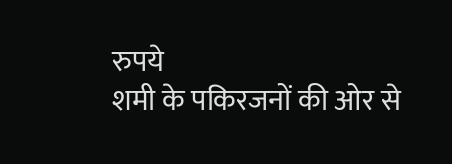रुपये
शमी के पकिरजनों की ओर से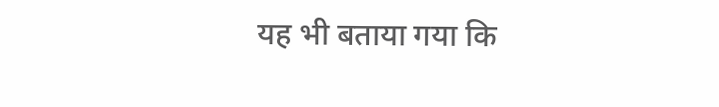यह भी बताया गया कि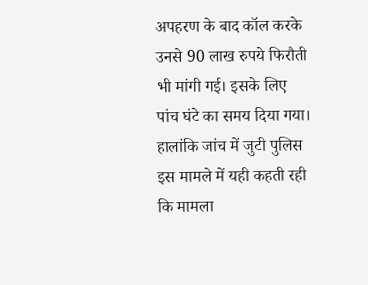अपहरण के बाद कॉल करके उनसे 90 लाख रुपये फिरौती भी मांगी गई। इसके लिए पांच घंटे का समय दिया गया। हालांकि जांच में जुटी पुलिस इस मामले में यही कहती रही कि मामला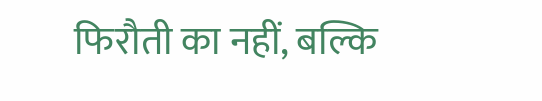फिरौती का नहीं, बल्कि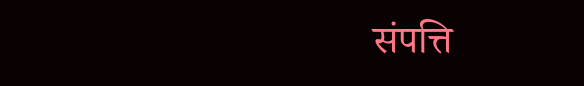संपत्ति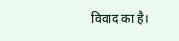विवाद का है।